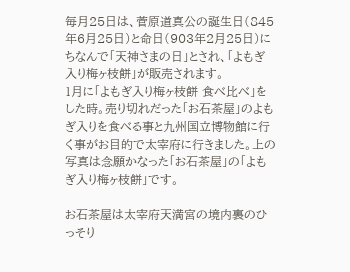毎月25日は、菅原道真公の誕生日(845年6月25日)と命日(903年2月25日)にちなんで「天神さまの日」とされ、「よもぎ入り梅ヶ枝餅」が販売されます。
1月に「よもぎ入り梅ヶ枝餅 食べ比べ」をした時。売り切れだった「お石茶屋」のよもぎ入りを食べる事と九州国立博物館に行く事がお目的で太宰府に行きました。上の写真は念願かなった「お石茶屋」の「よもぎ入り梅ヶ枝餅」です。

お石茶屋は太宰府天満宮の境内裏のひっそり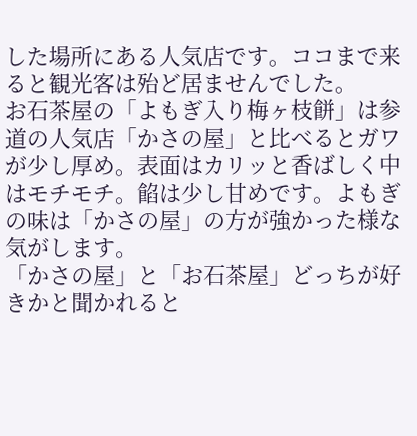した場所にある人気店です。ココまで来ると観光客は殆ど居ませんでした。
お石茶屋の「よもぎ入り梅ヶ枝餅」は参道の人気店「かさの屋」と比べるとガワが少し厚め。表面はカリッと香ばしく中はモチモチ。餡は少し甘めです。よもぎの味は「かさの屋」の方が強かった様な気がします。
「かさの屋」と「お石茶屋」どっちが好きかと聞かれると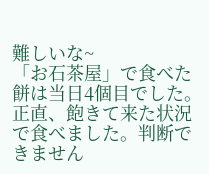難しいな~
「お石茶屋」で食べた餅は当日4個目でした。正直、飽きて来た状況で食べました。判断できません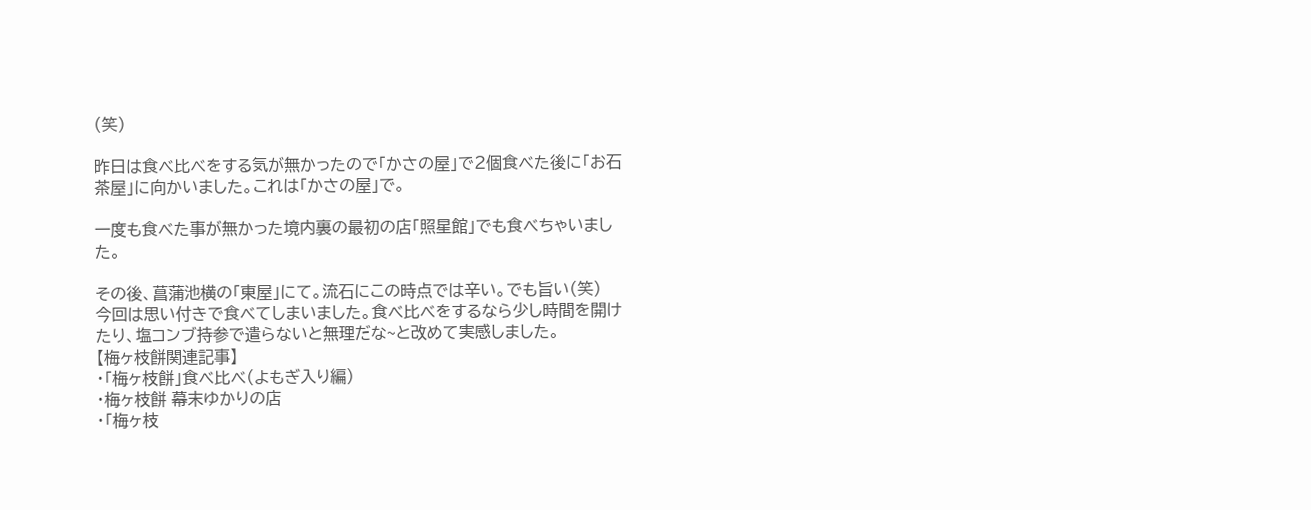(笑)

昨日は食べ比べをする気が無かったので「かさの屋」で2個食べた後に「お石茶屋」に向かいました。これは「かさの屋」で。

一度も食べた事が無かった境内裏の最初の店「照星館」でも食べちゃいました。

その後、菖蒲池横の「東屋」にて。流石にこの時点では辛い。でも旨い(笑)
今回は思い付きで食べてしまいました。食べ比べをするなら少し時間を開けたり、塩コンブ持参で遣らないと無理だな~と改めて実感しました。
【梅ヶ枝餅関連記事】
・「梅ヶ枝餅」食べ比べ(よもぎ入り編)
・梅ヶ枝餅 幕末ゆかりの店
・「梅ヶ枝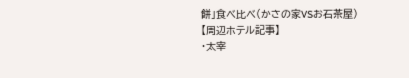餅」食べ比べ(かさの家VSお石茶屋)
【周辺ホテル記事】
・太宰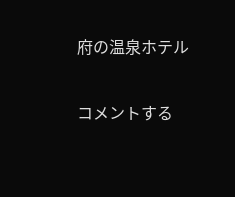府の温泉ホテル

コメントする